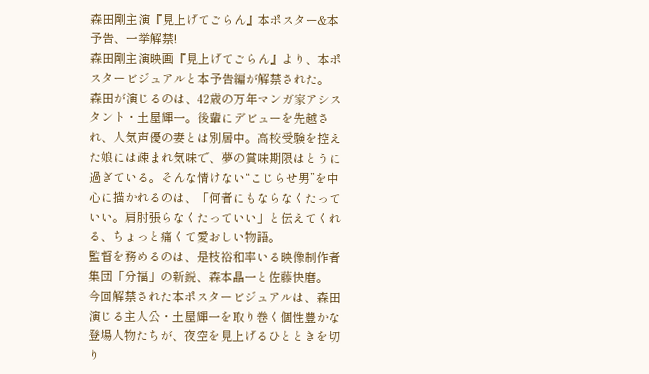森田剛主演『見上げてごらん』本ポスター&本予告、一挙解禁!
森田剛主演映画『見上げてごらん』より、本ポスタービジュアルと本予告編が解禁された。
森田が演じるのは、42歳の万年マンガ家アシスタント・土屋輝一。後輩にデビューを先越され、人気声優の妻とは別居中。高校受験を控えた娘には疎まれ気味で、夢の賞味期限はとうに過ぎている。そんな情けない“こじらせ男”を中心に描かれるのは、「何者にもならなくたっていい。肩肘張らなくたっていい」と伝えてくれる、ちょっと痛くて愛おしい物語。
監督を務めるのは、是枝裕和率いる映像制作者集団「分福」の新鋭、森本晶一と佐藤快磨。
今回解禁された本ポスタービジュアルは、森田演じる主人公・土屋輝一を取り巻く個性豊かな登場人物たちが、夜空を見上げるひとときを切り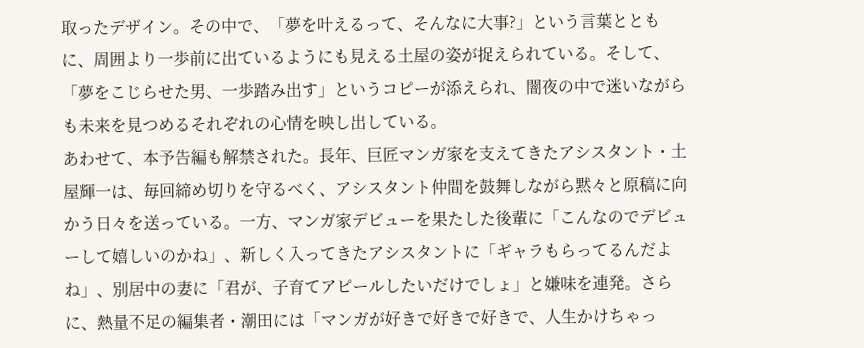取ったデザイン。その中で、「夢を叶えるって、そんなに大事?」という言葉とともに、周囲より一歩前に出ているようにも見える土屋の姿が捉えられている。そして、「夢をこじらせた男、一歩踏み出す」というコピーが添えられ、闇夜の中で迷いながらも未来を見つめるそれぞれの心情を映し出している。
あわせて、本予告編も解禁された。長年、巨匠マンガ家を支えてきたアシスタント・土屋輝一は、毎回締め切りを守るべく、アシスタント仲間を鼓舞しながら黙々と原稿に向かう日々を送っている。一方、マンガ家デビューを果たした後輩に「こんなのでデビューして嬉しいのかね」、新しく入ってきたアシスタントに「ギャラもらってるんだよね」、別居中の妻に「君が、子育てアピールしたいだけでしょ」と嫌味を連発。さらに、熱量不足の編集者・潮田には「マンガが好きで好きで好きで、人生かけちゃっ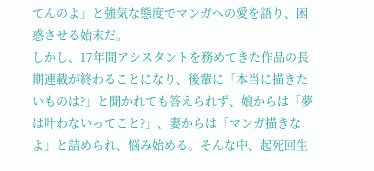てんのよ」と強気な態度でマンガへの愛を語り、困惑させる始末だ。
しかし、17年間アシスタントを務めてきた作品の長期連載が終わることになり、後輩に「本当に描きたいものは?」と聞かれても答えられず、娘からは「夢は叶わないってこと?」、妻からは「マンガ描きなよ」と詰められ、悩み始める。そんな中、起死回生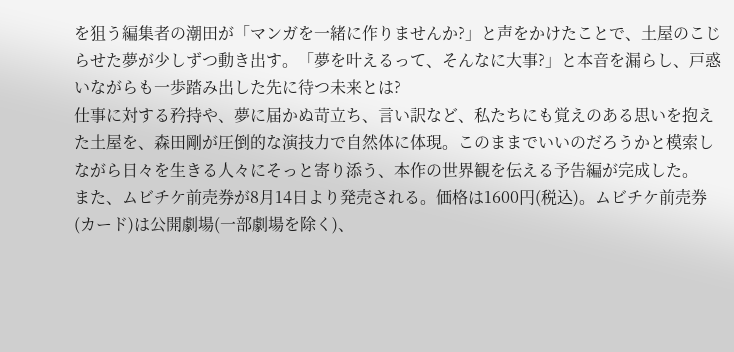を狙う編集者の潮田が「マンガを一緒に作りませんか?」と声をかけたことで、土屋のこじらせた夢が少しずつ動き出す。「夢を叶えるって、そんなに大事?」と本音を漏らし、戸惑いながらも一歩踏み出した先に待つ未来とは?
仕事に対する矜持や、夢に届かぬ苛立ち、言い訳など、私たちにも覚えのある思いを抱えた土屋を、森田剛が圧倒的な演技力で自然体に体現。このままでいいのだろうかと模索しながら日々を生きる人々にそっと寄り添う、本作の世界観を伝える予告編が完成した。
また、ムビチケ前売券が8月14日より発売される。価格は1600円(税込)。ムビチケ前売券(カード)は公開劇場(一部劇場を除く)、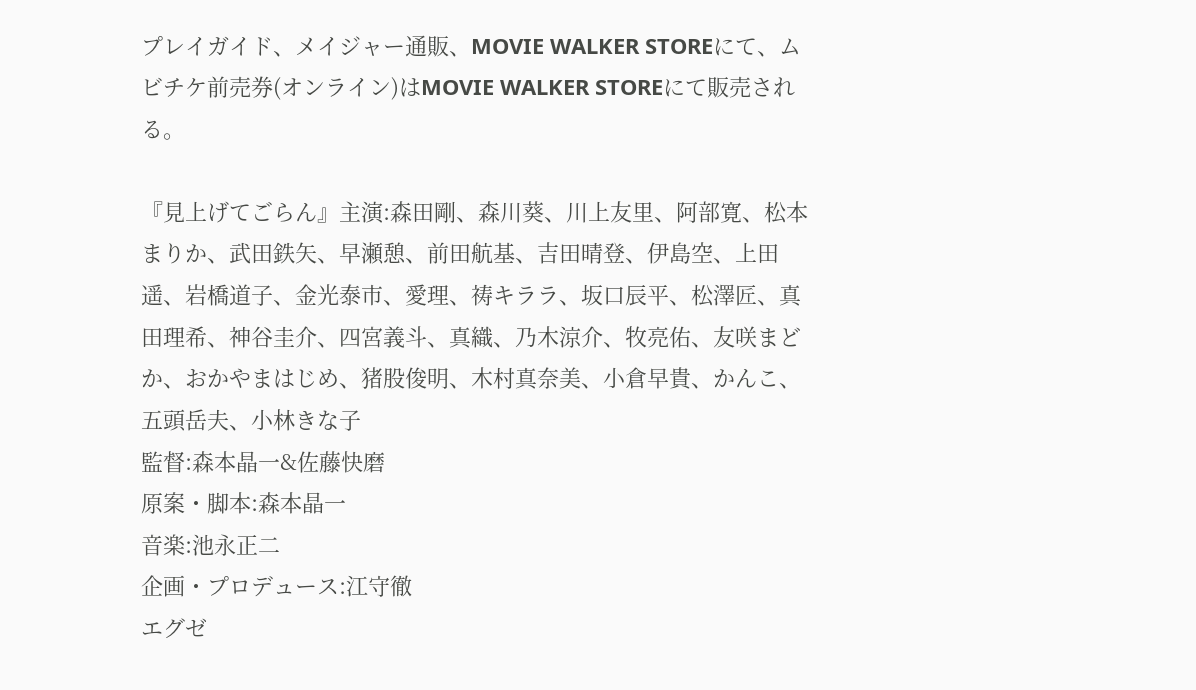プレイガイド、メイジャー通販、MOVIE WALKER STOREにて、ムビチケ前売券(オンライン)はMOVIE WALKER STOREにて販売される。

『見上げてごらん』主演:森田剛、森川葵、川上友里、阿部寛、松本まりか、武田鉄矢、早瀬憩、前田航基、吉田晴登、伊島空、上田遥、岩橋道子、金光泰市、愛理、祷キララ、坂口辰平、松澤匠、真田理希、神谷圭介、四宮義斗、真織、乃木涼介、牧亮佑、友咲まどか、おかやまはじめ、猪股俊明、木村真奈美、小倉早貴、かんこ、五頭岳夫、小林きな子
監督:森本晶一&佐藤快磨
原案・脚本:森本晶一
音楽:池永正二
企画・プロデュース:江守徹
エグゼ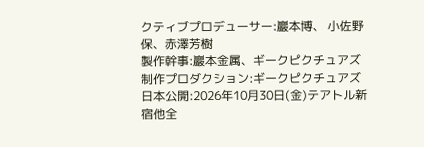クティブプロデューサー:巖本博、 小佐野保、赤澤芳樹
製作幹事:巖本金属、ギークピクチュアズ
制作プロダクション:ギークピクチュアズ
日本公開:2026年10月30日(金)テアトル新宿他全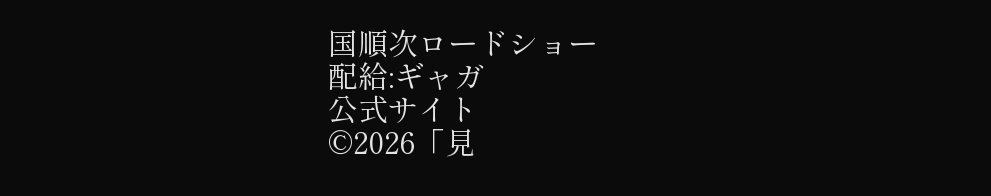国順次ロードショー
配給:ギャガ
公式サイト
©2026「見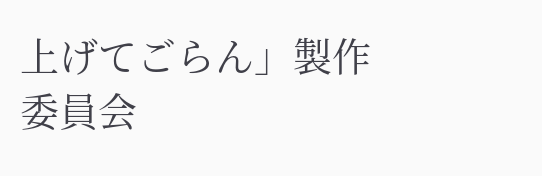上げてごらん」製作委員会